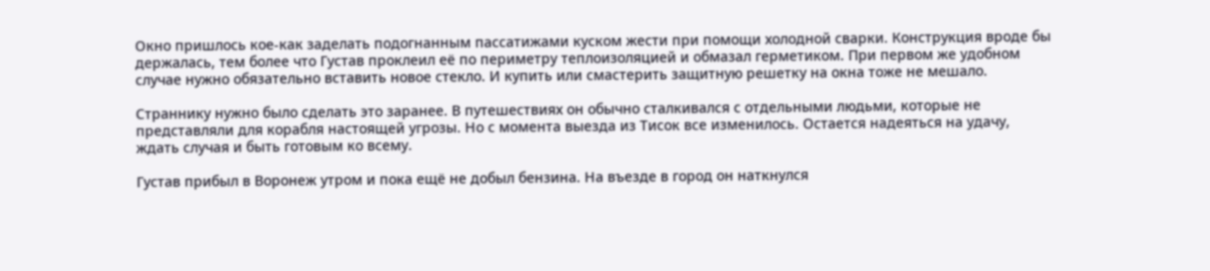Окно пришлось кое-как заделать подогнанным пассатижами куском жести при помощи холодной сварки. Конструкция вроде бы держалась, тем более что Густав проклеил её по периметру теплоизоляцией и обмазал герметиком. При первом же удобном случае нужно обязательно вставить новое стекло. И купить или смастерить защитную решетку на окна тоже не мешало.

Страннику нужно было сделать это заранее. В путешествиях он обычно сталкивался с отдельными людьми, которые не представляли для корабля настоящей угрозы. Но с момента выезда из Тисок все изменилось. Остается надеяться на удачу, ждать случая и быть готовым ко всему.

Густав прибыл в Воронеж утром и пока ещё не добыл бензина. На въезде в город он наткнулся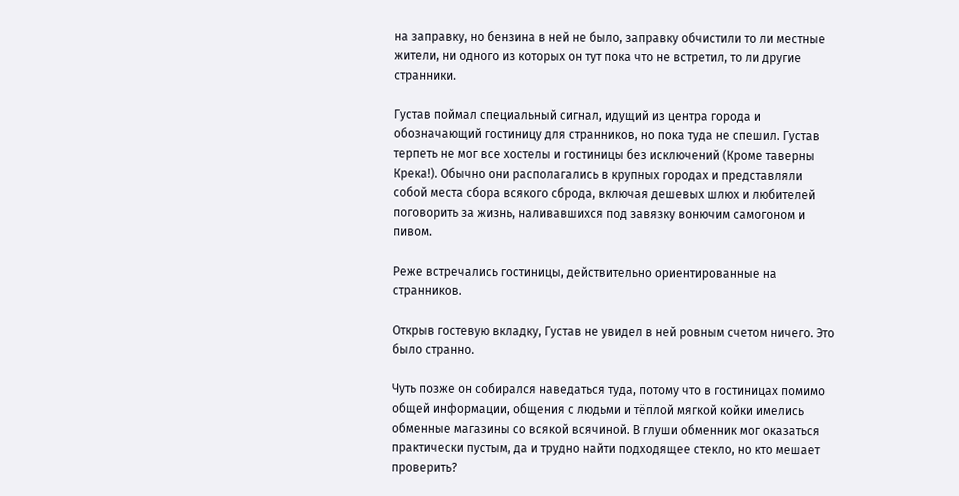на заправку, но бензина в ней не было, заправку обчистили то ли местные жители, ни одного из которых он тут пока что не встретил, то ли другие странники.

Густав поймал специальный сигнал, идущий из центра города и обозначающий гостиницу для странников, но пока туда не спешил. Густав терпеть не мог все хостелы и гостиницы без исключений (Кроме таверны Крека!). Обычно они располагались в крупных городах и представляли собой места сбора всякого сброда, включая дешевых шлюх и любителей поговорить за жизнь, наливавшихся под завязку вонючим самогоном и пивом.

Реже встречались гостиницы, действительно ориентированные на странников.

Открыв гостевую вкладку, Густав не увидел в ней ровным счетом ничего. Это было странно.

Чуть позже он собирался наведаться туда, потому что в гостиницах помимо общей информации, общения с людьми и тёплой мягкой койки имелись обменные магазины со всякой всячиной. В глуши обменник мог оказаться практически пустым, да и трудно найти подходящее стекло, но кто мешает проверить?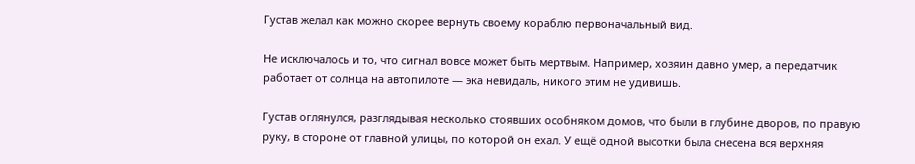Густав желал как можно скорее вернуть своему кораблю первоначальный вид.

Не исключалось и то, что сигнал вовсе может быть мертвым. Например, хозяин давно умер, а передатчик работает от солнца на автопилоте — эка невидаль, никого этим не удивишь.

Густав оглянулся, разглядывая несколько стоявших особняком домов, что были в глубине дворов, по правую руку, в стороне от главной улицы, по которой он ехал. У ещё одной высотки была снесена вся верхняя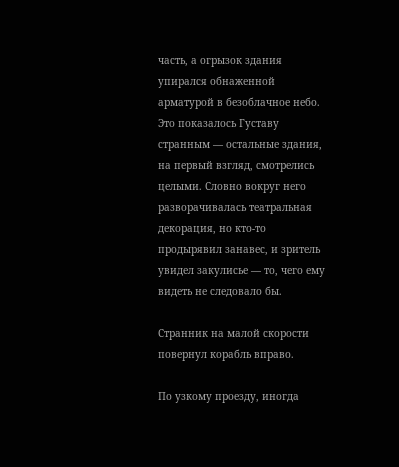часть, а огрызок здания упирался обнаженной арматурой в безоблачное небо. Это показалось Густаву странным — остальные здания, на первый взгляд, смотрелись целыми. Словно вокруг него разворачивалась театральная декорация, но кто-то продырявил занавес, и зритель увидел закулисье — то, чего ему видеть не следовало бы.

Странник на малой скорости повернул корабль вправо.

По узкому проезду, иногда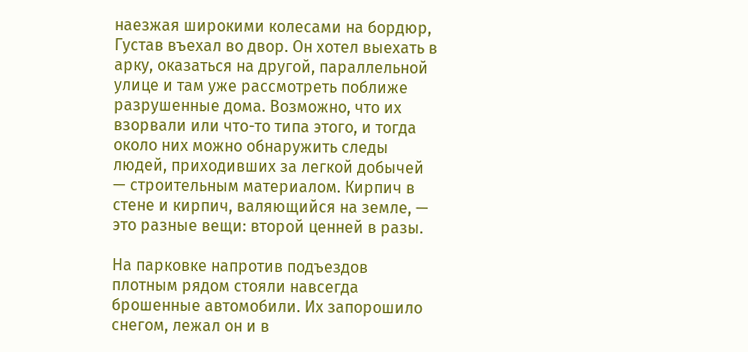наезжая широкими колесами на бордюр, Густав въехал во двор. Он хотел выехать в арку, оказаться на другой, параллельной улице и там уже рассмотреть поближе разрушенные дома. Возможно, что их взорвали или что-то типа этого, и тогда около них можно обнаружить следы людей, приходивших за легкой добычей — строительным материалом. Кирпич в стене и кирпич, валяющийся на земле, — это разные вещи: второй ценней в разы.

На парковке напротив подъездов плотным рядом стояли навсегда брошенные автомобили. Их запорошило снегом, лежал он и в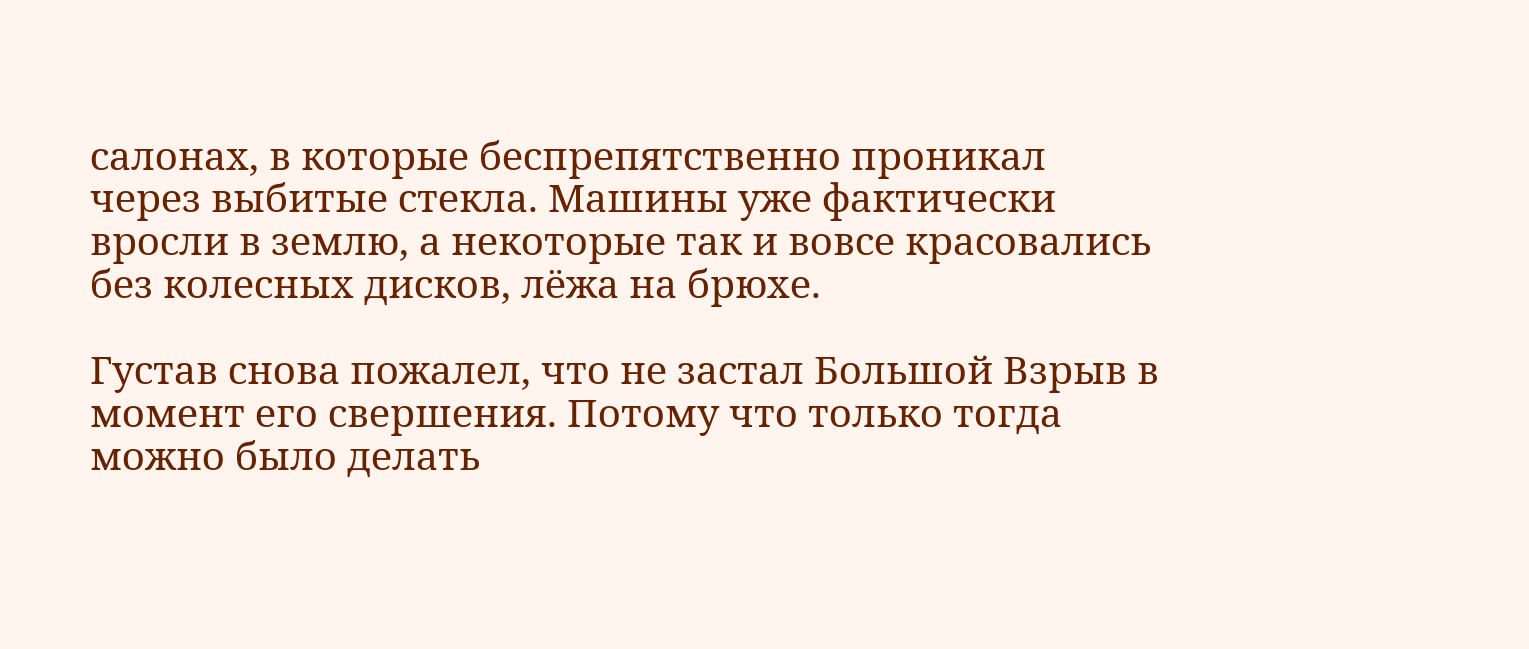салонах, в которые беспрепятственно проникал через выбитые стекла. Машины уже фактически вросли в землю, а некоторые так и вовсе красовались без колесных дисков, лёжа на брюхе.

Густав снова пожалел, что не застал Большой Взрыв в момент его свершения. Потому что только тогда можно было делать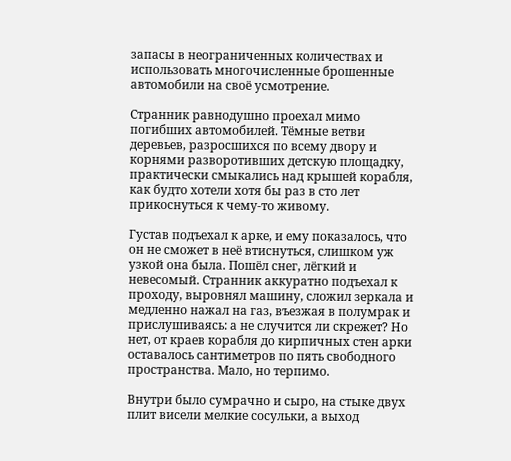запасы в неограниченных количествах и использовать многочисленные брошенные автомобили на своё усмотрение.

Странник равнодушно проехал мимо погибших автомобилей. Тёмные ветви деревьев, разросшихся по всему двору и корнями разворотивших детскую площадку, практически смыкались над крышей корабля, как будто хотели хотя бы раз в сто лет прикоснуться к чему-то живому.

Густав подъехал к арке, и ему показалось, что он не сможет в неё втиснуться, слишком уж узкой она была. Пошёл снег, лёгкий и невесомый. Странник аккуратно подъехал к проходу, выровнял машину, сложил зеркала и медленно нажал на газ, въезжая в полумрак и прислушиваясь: а не случится ли скрежет? Но нет, от краев корабля до кирпичных стен арки оставалось сантиметров по пять свободного пространства. Мало, но терпимо.

Внутри было сумрачно и сыро, на стыке двух плит висели мелкие сосульки, а выход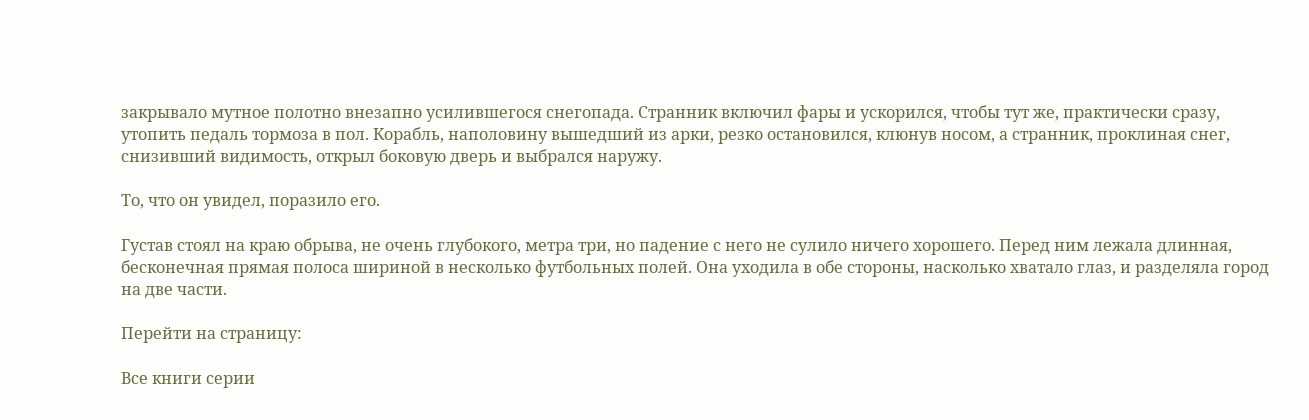закрывало мутное полотно внезапно усилившегося снегопада. Странник включил фары и ускорился, чтобы тут же, практически сразу, утопить педаль тормоза в пол. Корабль, наполовину вышедший из арки, резко остановился, клюнув носом, а странник, проклиная снег, снизивший видимость, открыл боковую дверь и выбрался наружу.

То, что он увидел, поразило его.

Густав стоял на краю обрыва, не очень глубокого, метра три, но падение с него не сулило ничего хорошего. Перед ним лежала длинная, бесконечная прямая полоса шириной в несколько футбольных полей. Она уходила в обе стороны, насколько хватало глаз, и разделяла город на две части.

Перейти на страницу:

Все книги серии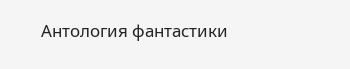Антология фантастики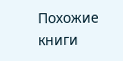Похожие книги